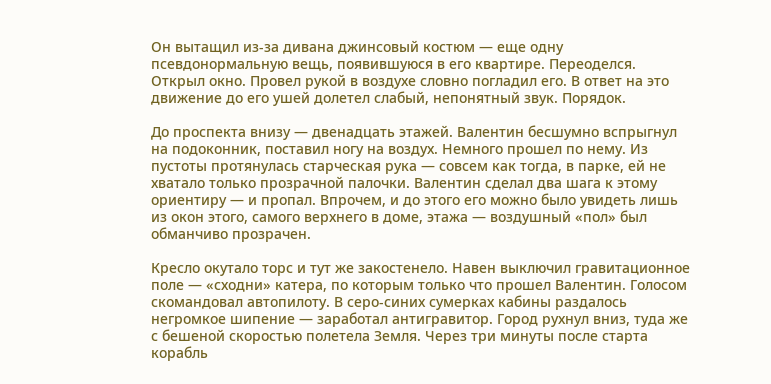Он вытащил из-за дивана джинсовый костюм — еще одну псевдонормальную вещь, появившуюся в его квартире. Переоделся. Открыл окно. Провел рукой в воздухе словно погладил его. В ответ на это движение до его ушей долетел слабый, непонятный звук. Порядок.

До проспекта внизу — двенадцать этажей. Валентин бесшумно вспрыгнул на подоконник, поставил ногу на воздух. Немного прошел по нему. Из пустоты протянулась старческая рука — совсем как тогда, в парке, ей не хватало только прозрачной палочки. Валентин сделал два шага к этому ориентиру — и пропал. Впрочем, и до этого его можно было увидеть лишь из окон этого, самого верхнего в доме, этажа — воздушный «пол» был обманчиво прозрачен.

Кресло окутало торс и тут же закостенело. Навен выключил гравитационное поле — «сходни» катера, по которым только что прошел Валентин. Голосом скомандовал автопилоту. В серо-синих сумерках кабины раздалось негромкое шипение — заработал антигравитор. Город рухнул вниз, туда же с бешеной скоростью полетела Земля. Через три минуты после старта корабль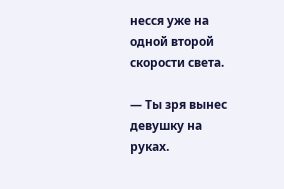несся уже на одной второй скорости света.

— Ты зря вынес девушку на руках.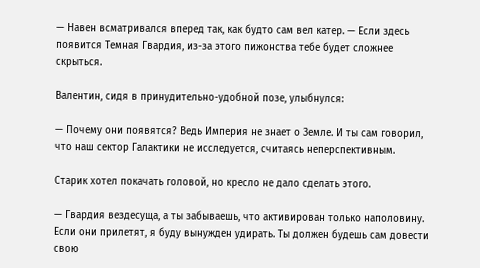— Навен всматривался вперед так, как будто сам вел катер. — Если здесь появится Темная Гвардия, из-за этого пижонства тебе будет сложнее скрыться.

Валентин, сидя в принудительно-удобной позе, улыбнулся:

— Почему они появятся? Ведь Империя не знает о Земле. И ты сам говорил, что наш сектор Галактики не исследуется, считаясь неперспективным.

Старик хотел покачать головой, но кресло не дало сделать этого.

— Гвардия вездесуща, а ты забываешь, что активирован только наполовину. Если они прилетят, я буду вынужден удирать. Ты должен будешь сам довести свою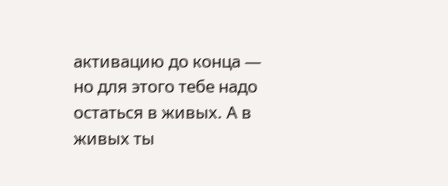активацию до конца — но для этого тебе надо остаться в живых. А в живых ты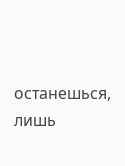останешься, лишь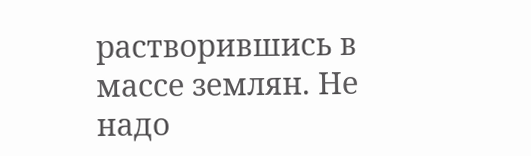растворившись в массе землян. Не надо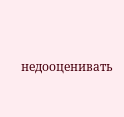недооценивать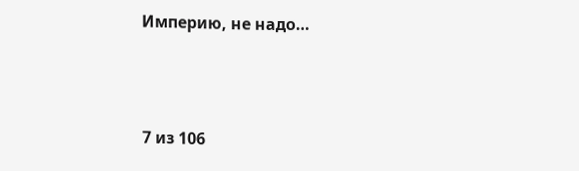Империю, не надо…



7 из 106